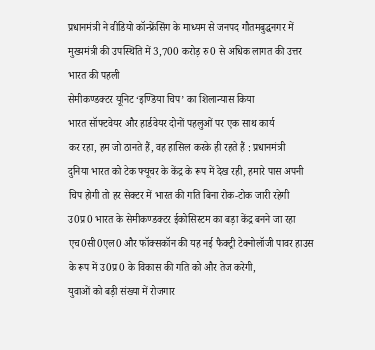प्रधानमंत्री ने वीडियो कॉन्फ्रेंसिंग के माध्यम से जनपद गौतमबुद्धनगर में मुख्यमंत्री की उपस्थिति में 3,700 करोड़ रु0 से अधिक लागत की उत्तर भारत की पहली
सेमीकण्डक्टर यूनिट ‘इण्डिया चिप’ का शिलान्यास किया
भारत सॉफ्टवेयर और हार्डवेयर दोनों पहलुओं पर एक साथ कार्य
कर रहा, हम जो ठानते हैं, वह हासिल करके ही रहते हैं : प्रधानमंत्री
दुनिया भारत को टेक फ्यूचर के केंद्र के रूप में देख रही, हमारे पास अपनी
चिप होगी तो हर सेक्टर में भारत की गति बिना रोक-टोक जारी रहेगी
उ0प्र0 भारत के सेमीकण्डक्टर ईकोसिस्टम का बड़ा केंद्र बनने जा रहा
एच0सी0एल0 और फॉक्सकॉन की यह नई फैक्ट्री टेक्नोलॉजी पावर हाउस
के रूप में उ0प्र0 के विकास की गति को और तेज करेगी,
युवाओं को बड़ी संख्या में रोजगार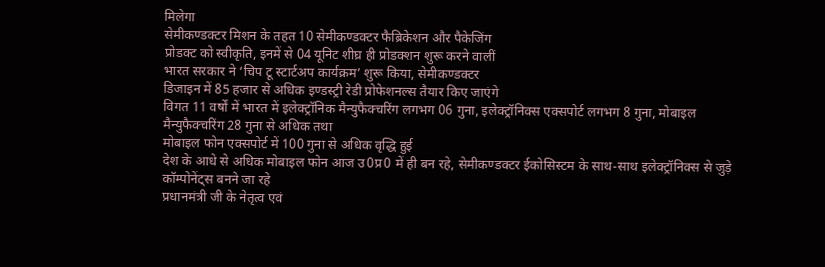मिलेगा
सेमीकण्डक्टर मिशन के तहत 10 सेमीकण्डक्टर फैब्रिकेशन और पैकेजिंग
प्रोडक्ट को स्वीकृति, इनमें से 04 यूनिट शीघ्र ही प्रोडक्शन शुरू करने वालीं
भारत सरकार ने ‘चिप टू स्टार्टअप कार्यक्रम’ शुरू किया, सेमीकण्डक्टर
डिजाइन में 85 हजार से अधिक इण्डस्ट्री रेडी प्रोफेशनल्स तैयार किए जाएंगे
विगत 11 वर्षों में भारत में इलेक्ट्रॉनिक मैन्युफैक्चरिंग लगभग 06 गुना, इलेक्ट्रॉनिक्स एक्सपोर्ट लगभग 8 गुना, मोबाइल मैन्युफैक्चरिंग 28 गुना से अधिक तथा
मोबाइल फोन एक्सपोर्ट में 100 गुना से अधिक वृद्धि हुई
देश के आधे से अधिक मोबाइल फोन आज उ0प्र0 में ही बन रहे, सेमीकण्डक्टर ईकोसिस्टम के साथ-साथ इलेक्ट्रॉनिक्स से जुड़े कॉम्पोनेंट्स बनने जा रहे
प्रधानमंत्री जी के नेतृत्व एवं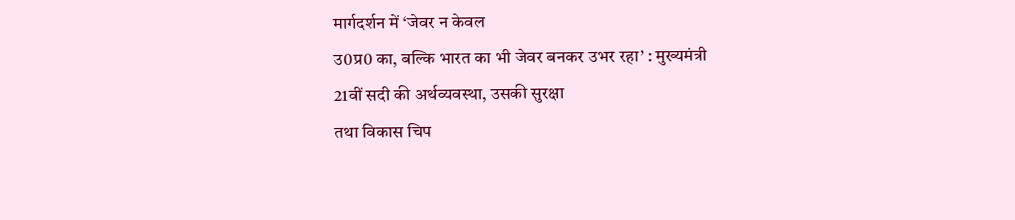मार्गदर्शन में ‘जेवर न केवल
उ0प्र0 का, बल्कि भारत का भी जेवर बनकर उभर रहा’ : मुख्यमंत्री
21वीं सदी की अर्थव्यवस्था, उसकी सुरक्षा
तथा विकास चिप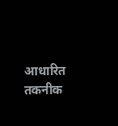आधारित तकनीक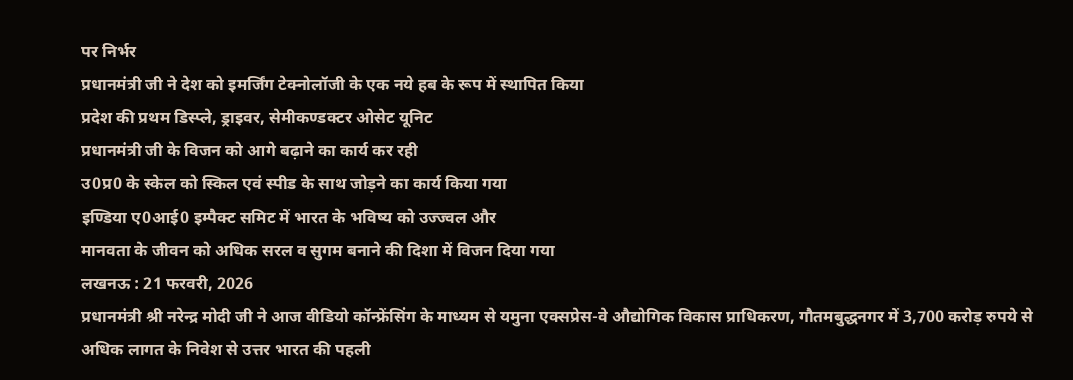पर निर्भर
प्रधानमंत्री जी ने देश को इमर्जिंग टेक्नोलॉजी के एक नये हब के रूप में स्थापित किया
प्रदेश की प्रथम डिस्प्ले, ड्राइवर, सेमीकण्डक्टर ओसेट यूनिट
प्रधानमंत्री जी के विजन को आगे बढ़ाने का कार्य कर रही
उ0प्र0 के स्केल को स्किल एवं स्पीड के साथ जोड़ने का कार्य किया गया
इण्डिया ए0आई0 इम्पैक्ट समिट में भारत के भविष्य को उज्ज्वल और
मानवता के जीवन को अधिक सरल व सुगम बनाने की दिशा में विजन दिया गया
लखनऊ : 21 फरवरी, 2026
प्रधानमंत्री श्री नरेन्द्र मोदी जी ने आज वीडियो कॉन्फ्रेंसिंग के माध्यम से यमुना एक्सप्रेस-वे औद्योगिक विकास प्राधिकरण, गौतमबुद्धनगर में 3,700 करोड़ रुपये से अधिक लागत के निवेश से उत्तर भारत की पहली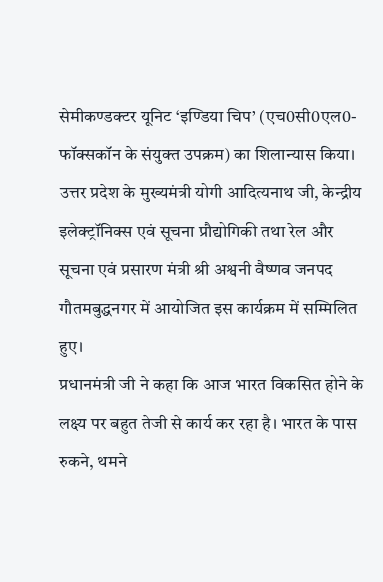सेमीकण्डक्टर यूनिट ‘इण्डिया चिप’ (एच0सी0एल0-फॉक्सकॉन के संयुक्त उपक्रम) का शिलान्यास किया। उत्तर प्रदेश के मुख्यमंत्री योगी आदित्यनाथ जी, केन्द्रीय इलेक्ट्रॉनिक्स एवं सूचना प्रौद्योगिकी तथा रेल और सूचना एवं प्रसारण मंत्री श्री अश्वनी वैष्णव जनपद गौतमबुद्धनगर में आयोजित इस कार्यक्रम में सम्मिलित हुए।
प्रधानमंत्री जी ने कहा कि आज भारत विकसित होने के लक्ष्य पर बहुत तेजी से कार्य कर रहा है। भारत के पास रुकने, थमने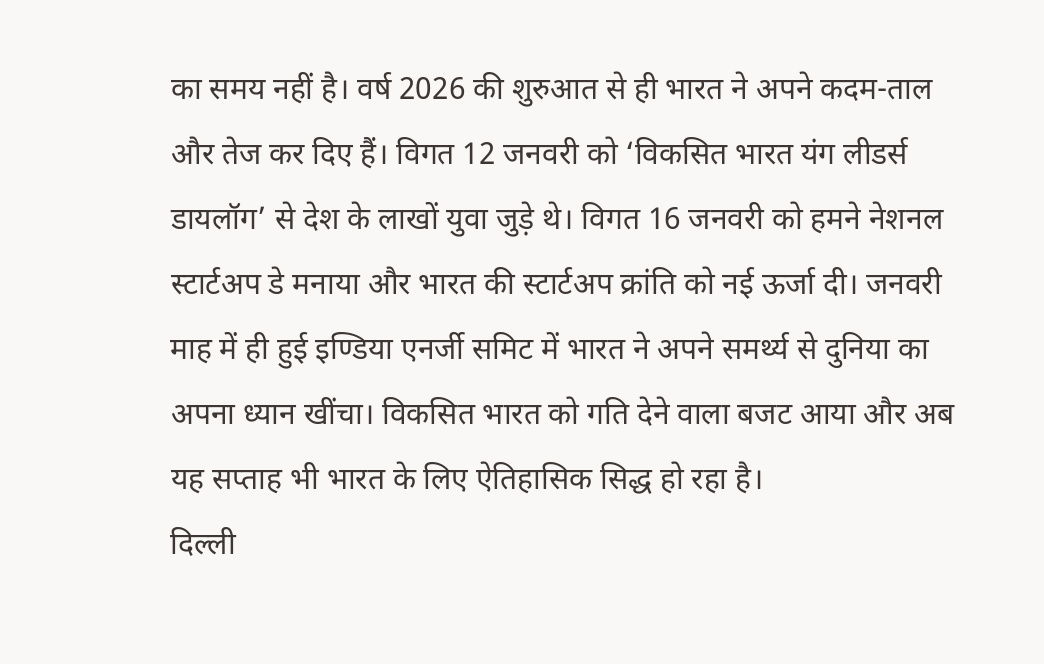का समय नहीं है। वर्ष 2026 की शुरुआत से ही भारत ने अपने कदम-ताल और तेज कर दिए हैं। विगत 12 जनवरी को ‘विकसित भारत यंग लीडर्स डायलॉग’ से देश के लाखों युवा जुड़े थे। विगत 16 जनवरी को हमने नेशनल स्टार्टअप डे मनाया और भारत की स्टार्टअप क्रांति को नई ऊर्जा दी। जनवरी माह में ही हुई इण्डिया एनर्जी समिट में भारत ने अपने समर्थ्य से दुनिया का अपना ध्यान खींचा। विकसित भारत को गति देने वाला बजट आया और अब यह सप्ताह भी भारत के लिए ऐतिहासिक सिद्ध हो रहा है।
दिल्ली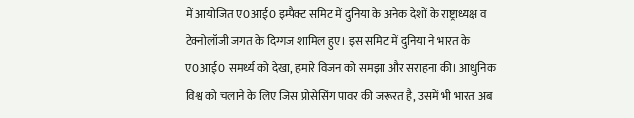में आयोजित ए0आई0 इम्पैक्ट समिट में दुनिया के अनेक देशों के राष्ट्राध्यक्ष व टेक्नोलॉजी जगत के दिग्गज शामिल हुए। इस समिट में दुनिया ने भारत के ए0आई0 समर्थ्य को देखा, हमारे विजन को समझा और सराहना की। आधुनिक विश्व को चलाने के लिए जिस प्रोसेसिंग पावर की जरूरत है, उसमें भी भारत अब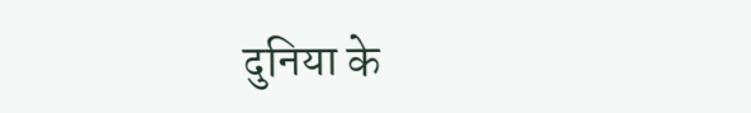दुनिया के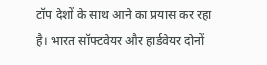टॉप देशों के साथ आने का प्रयास कर रहा है। भारत सॉफ्टवेयर और हार्डवेयर दोनों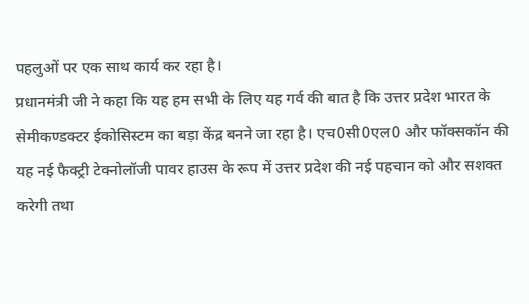पहलुओं पर एक साथ कार्य कर रहा है।
प्रधानमंत्री जी ने कहा कि यह हम सभी के लिए यह गर्व की बात है कि उत्तर प्रदेश भारत के सेमीकण्डक्टर ईकोसिस्टम का बड़ा केंद्र बनने जा रहा है। एच0सी0एल0 और फॉक्सकॉन की यह नई फैक्ट्री टेक्नोलॉजी पावर हाउस के रूप में उत्तर प्रदेश की नई पहचान को और सशक्त करेगी तथा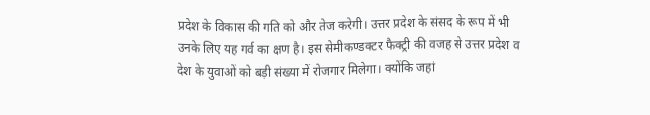प्रदेश के विकास की गति को और तेज करेगी। उत्तर प्रदेश के संसद के रूप में भी उनके लिए यह गर्व का क्षण है। इस सेमीकण्डक्टर फैक्ट्री की वजह से उत्तर प्रदेश व देश के युवाओं को बड़ी संख्या में रोजगार मिलेगा। क्योंकि जहां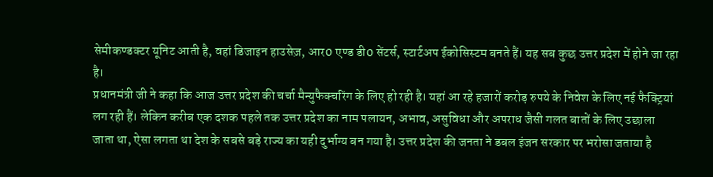सेमीकण्डक्टर यूनिट आती है, वहां डिजाइन हाउसेज़, आर0 एण्ड डी0 सेंटर्स, स्टार्टअप ईकोसिस्टम बनते हैं। यह सब कुछ उत्तर प्रदेश में होने जा रहा है।
प्रधानमंत्री जी ने कहा कि आज उत्तर प्रदेश की चर्चा मैन्युफैक्चरिंग के लिए हो रही है। यहां आ रहे हजारों करोड़ रुपये के निवेश के लिए नई फैक्ट्रियां लग रही हैं। लेकिन करीब एक दशक पहले तक उत्तर प्रदेश का नाम पलायन, अभाव, असुविधा और अपराध जैसी गलत बातों के लिए उछाला जाता था, ऐसा लगता था देश के सबसे बड़े राज्य का यही दुर्भाग्य बन गया है। उत्तर प्रदेश की जनता ने डबल इंजन सरकार पर भरोसा जताया है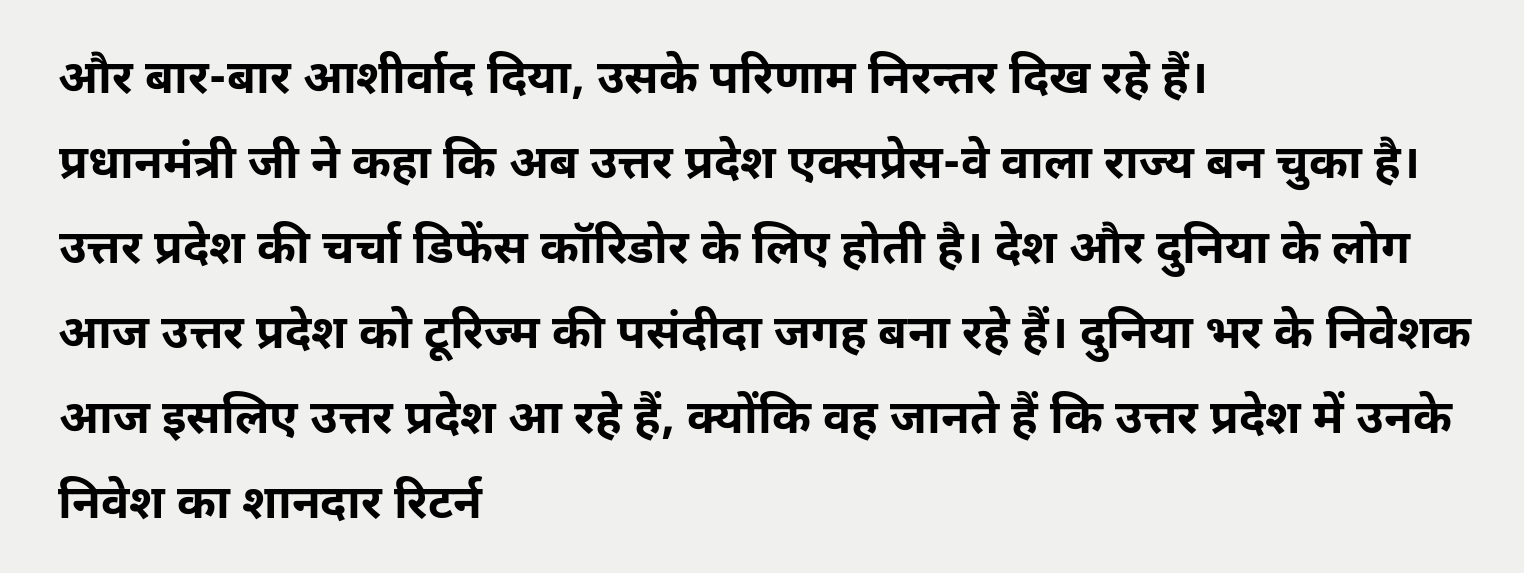और बार-बार आशीर्वाद दिया, उसके परिणाम निरन्तर दिख रहे हैं।
प्रधानमंत्री जी ने कहा कि अब उत्तर प्रदेश एक्सप्रेस-वे वाला राज्य बन चुका है। उत्तर प्रदेश की चर्चा डिफेंस कॉरिडोर के लिए होती है। देश और दुनिया के लोग आज उत्तर प्रदेश को टूरिज्म की पसंदीदा जगह बना रहे हैं। दुनिया भर के निवेशक आज इसलिए उत्तर प्रदेश आ रहे हैं, क्योंकि वह जानते हैं कि उत्तर प्रदेश में उनके निवेश का शानदार रिटर्न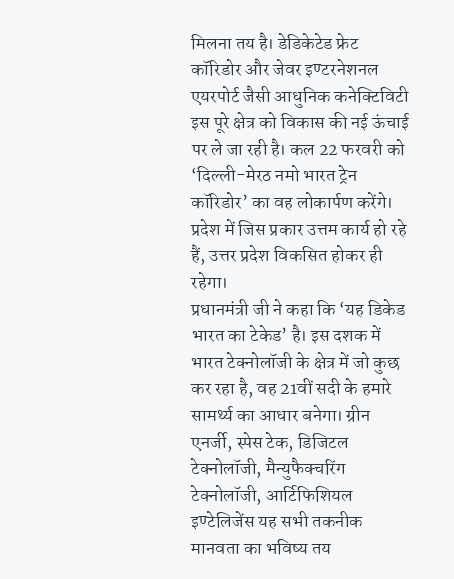मिलना तय है। डेडिकेटेड फ्रेट कॉरिडोर और जेवर इण्टरनेशनल एयरपोर्ट जैसी आधुनिक कनेक्टिविटी इस पूरे क्षेत्र को विकास की नई ऊंचाई पर ले जा रही है। कल 22 फरवरी को ‘दिल्ली-मेरठ नमो भारत ट्रेन कॉरिडोर’ का वह लोकार्पण करेंगे। प्रदेश में जिस प्रकार उत्तम कार्य हो रहे हैं, उत्तर प्रदेश विकसित होकर ही रहेगा।
प्रधानमंत्री जी ने कहा कि ‘यह डिकेड भारत का टेकेड’ है। इस दशक में भारत टेक्नोलॉजी के क्षेत्र में जो कुछ कर रहा है, वह 21वीं सदी के हमारे सामर्थ्य का आधार बनेगा। ग्रीन एनर्जी, स्पेस टेक, डिजिटल टेक्नोलॉजी, मैन्युफैक्चरिंग टेक्नोलॉजी, आर्टिफिशियल इण्टेलिजेंस यह सभी तकनीक मानवता का भविष्य तय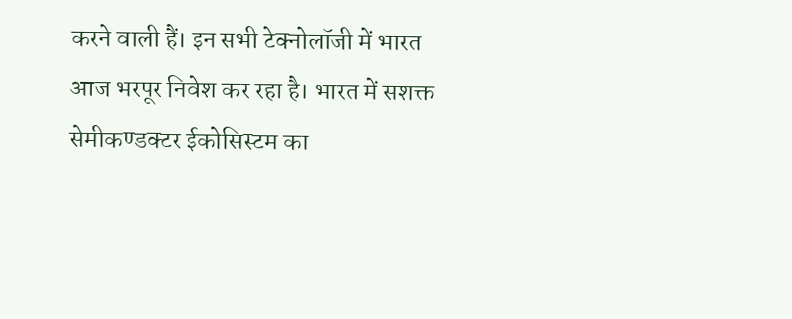करने वाली हैं। इन सभी टेक्नोलॉजी में भारत आज भरपूर निवेश कर रहा है। भारत में सशक्त सेमीकण्डक्टर ईकोसिस्टम का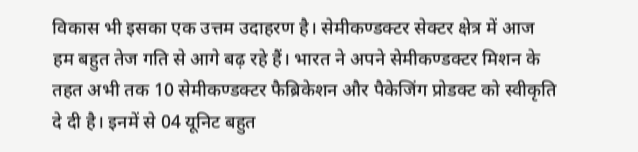विकास भी इसका एक उत्तम उदाहरण है। सेमीकण्डक्टर सेक्टर क्षेत्र में आज हम बहुत तेज गति से आगे बढ़ रहे हैं। भारत ने अपने सेमीकण्डक्टर मिशन के तहत अभी तक 10 सेमीकण्डक्टर फैब्रिकेशन और पैकेजिंग प्रोडक्ट को स्वीकृति दे दी है। इनमें से 04 यूनिट बहुत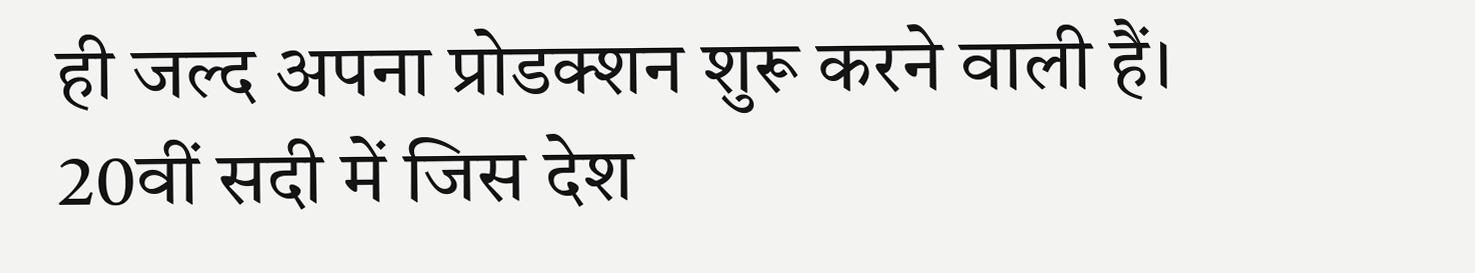ही जल्द अपना प्रोडक्शन शुरू करने वाली हैं।
20वीं सदी में जिस देश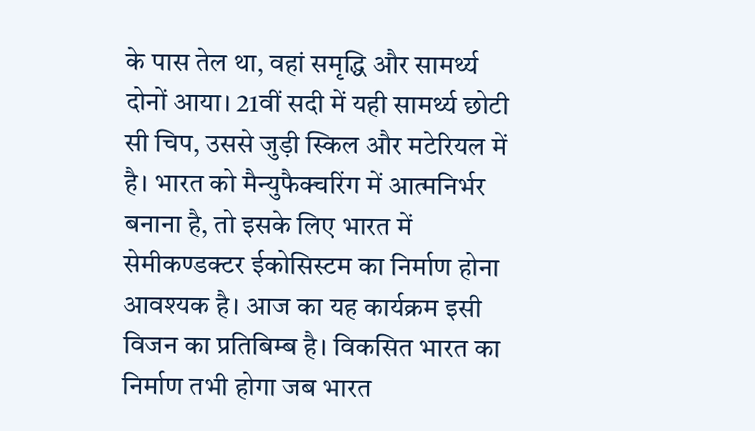के पास तेल था, वहां समृद्धि और सामर्थ्य दोनों आया। 21वीं सदी में यही सामर्थ्य छोटी सी चिप, उससे जुड़ी स्किल और मटेरियल में है। भारत को मैन्युफैक्चरिंग में आत्मनिर्भर बनाना है, तो इसके लिए भारत में सेमीकण्डक्टर ईकोसिस्टम का निर्माण होना आवश्यक है। आज का यह कार्यक्रम इसी विजन का प्रतिबिम्ब है। विकसित भारत का निर्माण तभी होगा जब भारत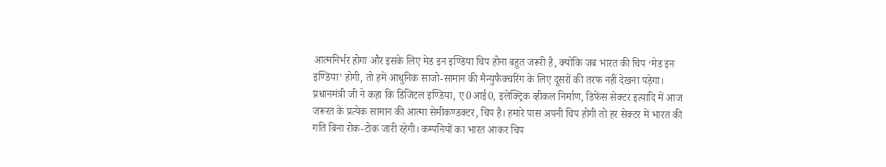आत्मनिर्भर होगा और इसके लिए मेड इन इण्डिया चिप होना बहुत जरूरी है, क्योंकि जब भारत की चिप ‘मेड इन इण्डिया’ होगी, तो हमें आधुनिक साजो-सामान की मैन्युफैक्चरिंग के लिए दूसरों की तरफ नहीं देखना पड़ेगा।
प्रधानमंत्री जी ने कहा कि डिजिटल इण्डिया, ए0आई0, इलेक्ट्रिक व्हीकल निर्माण, डिफेंस सेक्टर इत्यादि में आज जरूरत के प्रत्येक सामान की आत्मा सेमीकण्डक्टर, चिप है। हमारे पास अपनी चिप होगी तो हर सेक्टर में भारत की गति बिना रोक-टोक जारी रहेगी। कम्पनियों का भारत आकर चिप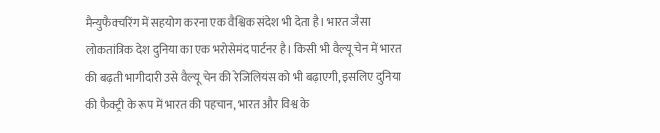मैन्युफैक्चरिंग में सहयोग करना एक वैश्विक संदेश भी देता है। भारत जैसा लोकतांत्रिक देश दुनिया का एक भरोसेमंद पार्टनर है। किसी भी वैल्यू चेन में भारत की बढ़ती भागीदारी उसे वैल्यू चेन की रेजिलियंस को भी बढ़ाएगी, इसलिए दुनिया की फैक्ट्री के रूप में भारत की पहचान, भारत और विश्व के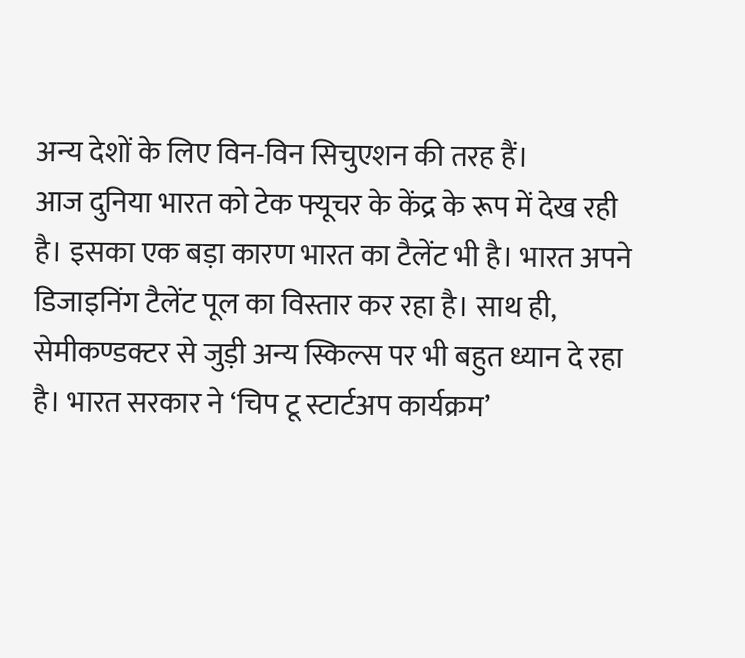अन्य देशों के लिए विन-विन सिचुएशन की तरह हैं।
आज दुनिया भारत को टेक फ्यूचर के केंद्र के रूप में देख रही है। इसका एक बड़ा कारण भारत का टैलेंट भी है। भारत अपने डिजाइनिंग टैलेंट पूल का विस्तार कर रहा है। साथ ही, सेमीकण्डक्टर से जुड़ी अन्य स्किल्स पर भी बहुत ध्यान दे रहा है। भारत सरकार ने ‘चिप टू स्टार्टअप कार्यक्रम’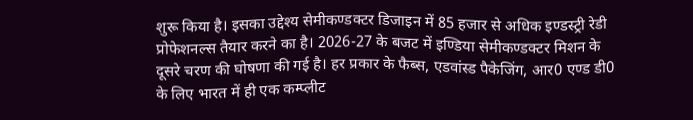शुरू किया है। इसका उद्देश्य सेमीकण्डक्टर डिजाइन में 85 हजार से अधिक इण्डस्ट्री रेडी प्रोफेशनल्स तैयार करने का है। 2026-27 के बजट में इण्डिया सेमीकण्डक्टर मिशन के दूसरे चरण की घोषणा की गई है। हर प्रकार के फैब्स, एडवांस्ड पैकेजिंग, आर0 एण्ड डी0 के लिए भारत में ही एक कम्प्लीट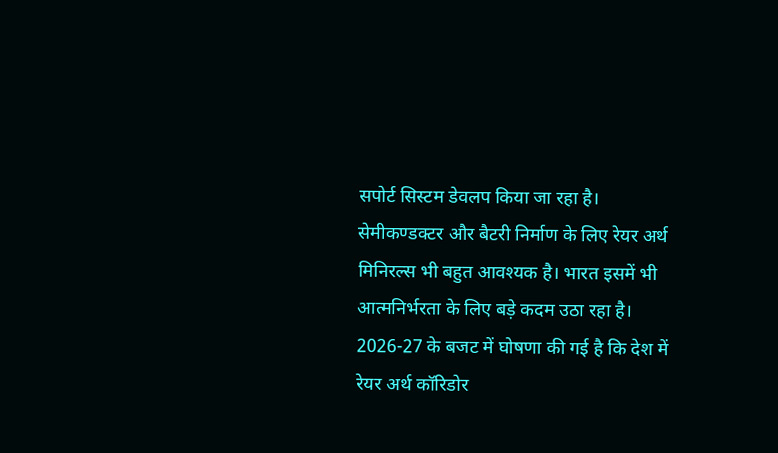सपोर्ट सिस्टम डेवलप किया जा रहा है। सेमीकण्डक्टर और बैटरी निर्माण के लिए रेयर अर्थ मिनिरल्स भी बहुत आवश्यक है। भारत इसमें भी आत्मनिर्भरता के लिए बड़े कदम उठा रहा है। 2026-27 के बजट में घोषणा की गई है कि देश में रेयर अर्थ कॉरिडोर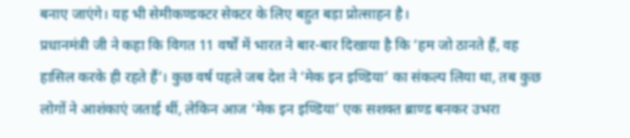बनाए जाएंगे। यह भी सेमीकण्डक्टर सेक्टर के लिए बहुत बड़ा प्रोत्साहन है।
प्रधानमंत्री जी ने कहा कि विगत 11 वर्षों में भारत ने बार-बार दिखाया है कि ‘हम जो ठानते हैं, वह हासिल करके ही रहते हैं’। कुछ वर्ष पहले जब देश ने ‘मेक इन इण्डिया’ का संकल्प लिया था, तब कुछ लोगों ने आशंकाएं जताई थीं, लेकिन आज ‘मेक इन इण्डिया’ एक सशक्त ब्राण्ड बनकर उभरा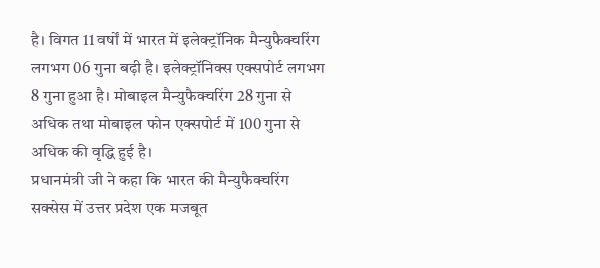है। विगत 11 वर्षों में भारत में इलेक्ट्रॉनिक मैन्युफैक्चरिंग लगभग 06 गुना बढ़ी है। इलेक्ट्रॉनिक्स एक्सपोर्ट लगभग 8 गुना हुआ है। मोबाइल मैन्युफैक्चरिंग 28 गुना से अधिक तथा मोबाइल फोन एक्सपोर्ट में 100 गुना से अधिक की वृद्धि हुई है।
प्रधानमंत्री जी ने कहा कि भारत की मैन्युफैक्चरिंग सक्सेस में उत्तर प्रदेश एक मजबूत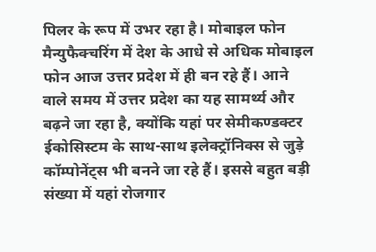पिलर के रूप में उभर रहा है। मोबाइल फोन मैन्युफैक्चरिंग में देश के आधे से अधिक मोबाइल फोन आज उत्तर प्रदेश में ही बन रहे हैं। आने वाले समय में उत्तर प्रदेश का यह सामर्थ्य और बढ़ने जा रहा है, क्योंकि यहां पर सेमीकण्डक्टर ईकोसिस्टम के साथ-साथ इलेक्ट्रॉनिक्स से जुड़े कॉम्पोनेंट्स भी बनने जा रहे हैं। इससे बहुत बड़ी संख्या में यहां रोजगार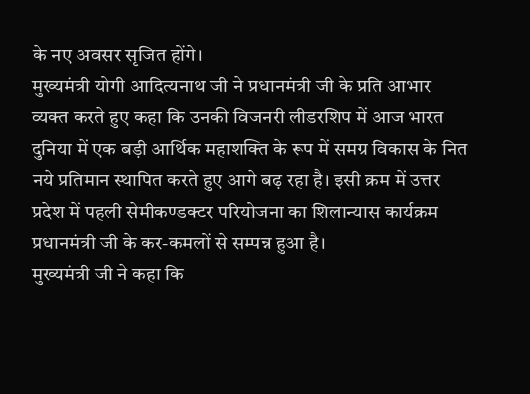के नए अवसर सृजित होंगे।
मुख्यमंत्री योगी आदित्यनाथ जी ने प्रधानमंत्री जी के प्रति आभार व्यक्त करते हुए कहा कि उनकी विजनरी लीडरशिप में आज भारत दुनिया में एक बड़ी आर्थिक महाशक्ति के रूप में समग्र विकास के नित नये प्रतिमान स्थापित करते हुए आगे बढ़ रहा है। इसी क्रम में उत्तर प्रदेश में पहली सेमीकण्डक्टर परियोजना का शिलान्यास कार्यक्रम प्रधानमंत्री जी के कर-कमलों से सम्पन्न हुआ है।
मुख्यमंत्री जी ने कहा कि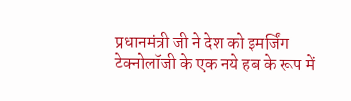प्रधानमंत्री जी ने देश को इमर्जिंग टेक्नोलॉजी के एक नये हब के रूप में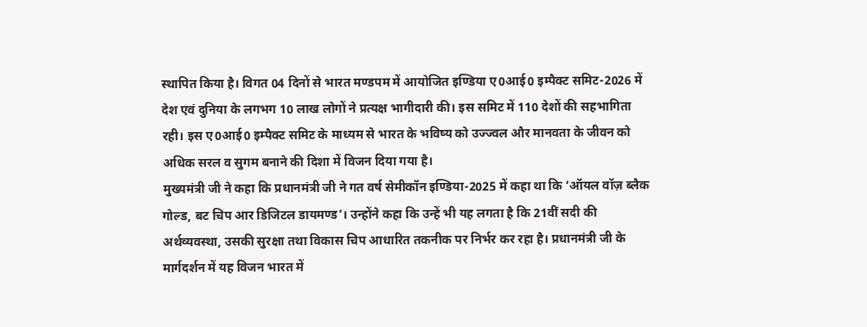स्थापित किया है। विगत 04 दिनों से भारत मण्डपम में आयोजित इण्डिया ए0आई0 इम्पैक्ट समिट-2026 में देश एवं दुनिया के लगभग 10 लाख लोगों ने प्रत्यक्ष भागीदारी की। इस समिट में 110 देशों की सहभागिता रही। इस ए0आई0 इम्पैक्ट समिट के माध्यम से भारत के भविष्य को उज्ज्वल और मानवता के जीवन को अधिक सरल व सुगम बनाने की दिशा में विजन दिया गया है।
मुख्यमंत्री जी ने कहा कि प्रधानमंत्री जी ने गत वर्ष सेमीकॉन इण्डिया-2025 में कहा था कि ‘ऑयल वॉज़ ब्लैक गोल्ड, बट चिप आर डिजिटल डायमण्ड’। उन्होंने कहा कि उन्हें भी यह लगता है कि 21वीं सदी की अर्थव्यवस्था, उसकी सुरक्षा तथा विकास चिप आधारित तकनीक पर निर्भर कर रहा है। प्रधानमंत्री जी के मार्गदर्शन में यह विजन भारत में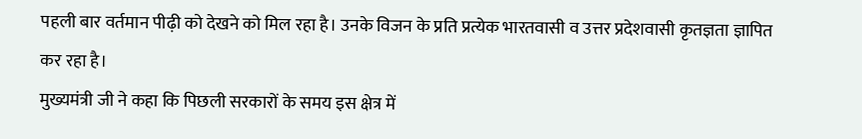पहली बार वर्तमान पीढ़ी को देखने को मिल रहा है। उनके विजन के प्रति प्रत्येक भारतवासी व उत्तर प्रदेशवासी कृतज्ञता ज्ञापित कर रहा है।
मुख्यमंत्री जी ने कहा कि पिछली सरकारों के समय इस क्षेत्र में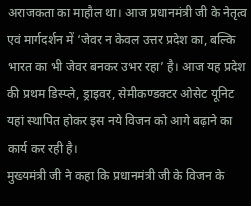अराजकता का माहौल था। आज प्रधानमंत्री जी के नेतृत्व एवं मार्गदर्शन में ‘जेवर न केवल उत्तर प्रदेश का, बल्कि भारत का भी जेवर बनकर उभर रहा’ है। आज यह प्रदेश की प्रथम डिस्प्ले, ड्राइवर, सेमीकण्डक्टर ओसेट यूनिट यहां स्थापित होकर इस नये विजन को आगे बढ़ाने का कार्य कर रही है।
मुख्यमंत्री जी ने कहा कि प्रधानमंत्री जी के विजन के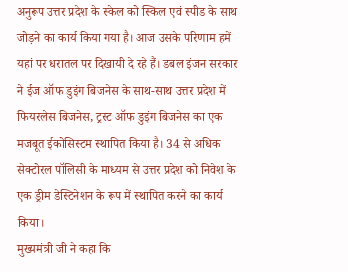अनुरूप उत्तर प्रदेश के स्केल को स्किल एवं स्पीड के साथ जोड़ने का कार्य किया गया है। आज उसके परिणाम हमें यहां पर धरातल पर दिखायी दे रहे हैं। डबल इंजन सरकार ने ईज ऑफ डुइंग बिजनेस के साथ-साथ उत्तर प्रदेश में फियरलेस बिजनेस, ट्रस्ट ऑफ डुइंग बिजनेस का एक मजबूत ईकोसिस्टम स्थापित किया है। 34 से अधिक सेक्टोरल पॉलिसी के माध्यम से उत्तर प्रदेश को निवेश के एक ड्रीम डेस्टिनेशन के रूप में स्थापित करने का कार्य किया।
मुख्यमंत्री जी ने कहा कि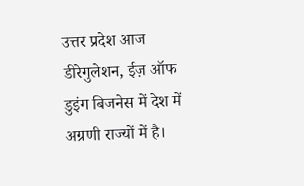उत्तर प्रदेश आज डीरेगुलेशन, ईज़ ऑफ डुइंग बिजनेस में देश में अग्रणी राज्यों में है।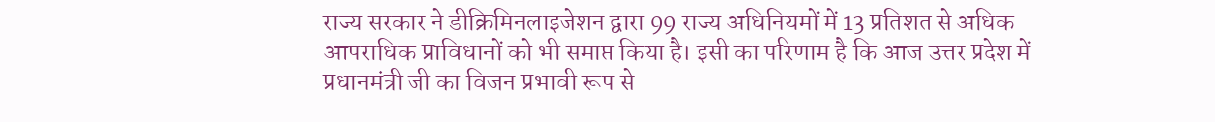राज्य सरकार ने डीक्रिमिनलाइजेशन द्वारा 99 राज्य अधिनियमों में 13 प्रतिशत से अधिक आपराधिक प्राविधानों को भी समाप्त किया है। इसी का परिणाम है कि आज उत्तर प्रदेश में प्रधानमंत्री जी का विजन प्रभावी रूप से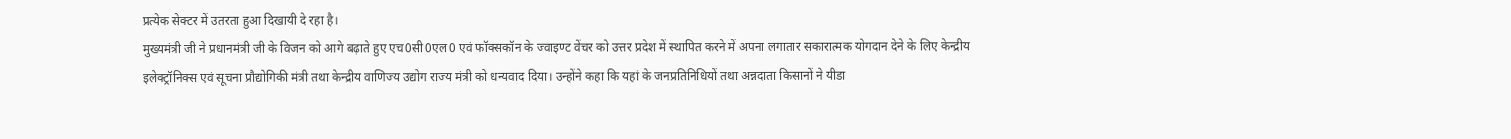प्रत्येक सेक्टर में उतरता हुआ दिखायी दे रहा है।
मुख्यमंत्री जी ने प्रधानमंत्री जी के विजन को आगे बढ़ाते हुए एच0सी0एल0 एवं फॉक्सकॉन के ज्वाइण्ट वेंचर को उत्तर प्रदेश में स्थापित करने में अपना लगातार सकारात्मक योगदान देने के लिए केन्द्रीय इलेक्ट्रॉनिक्स एवं सूचना प्रौद्योगिकी मंत्री तथा केन्द्रीय वाणिज्य उद्योग राज्य मंत्री को धन्यवाद दिया। उन्होंने कहा कि यहां के जनप्रतिनिधियों तथा अन्नदाता किसानों ने यीडा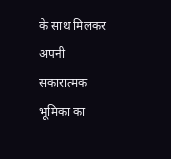के साथ मिलकर अपनी सकारात्मक भूमिका का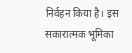निर्वहन किया है। इस सकारात्मक भूमिका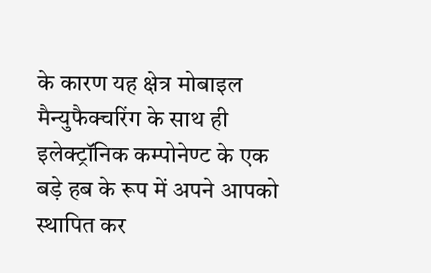के कारण यह क्षेत्र मोबाइल मैन्युफैक्चरिंग के साथ ही इलेक्ट्रॉनिक कम्पोनेण्ट के एक बड़े हब के रूप में अपने आपको स्थापित कर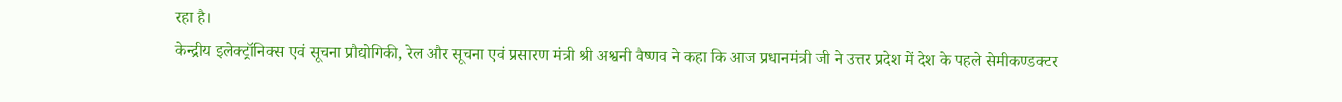रहा है।
केन्द्रीय इलेक्ट्रॉनिक्स एवं सूचना प्रौद्योगिकी, रेल और सूचना एवं प्रसारण मंत्री श्री अश्वनी वैष्णव ने कहा कि आज प्रधानमंत्री जी ने उत्तर प्रदेश में देश के पहले सेमीकण्डक्टर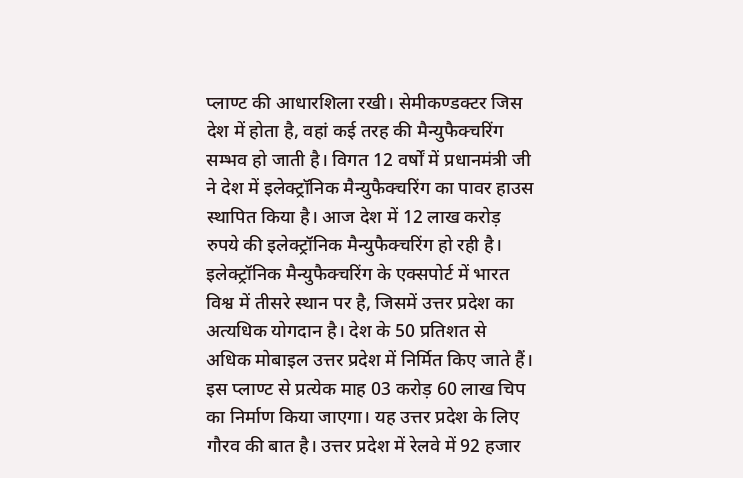प्लाण्ट की आधारशिला रखी। सेमीकण्डक्टर जिस देश में होता है, वहां कई तरह की मैन्युफैक्चरिंग सम्भव हो जाती है। विगत 12 वर्षों में प्रधानमंत्री जी ने देश में इलेक्ट्रॉनिक मैन्युफैक्चरिंग का पावर हाउस स्थापित किया है। आज देश में 12 लाख करोड़ रुपये की इलेक्ट्रॉनिक मैन्युफैक्चरिंग हो रही है।
इलेक्ट्रॉनिक मैन्युफैक्चरिंग के एक्सपोर्ट में भारत विश्व में तीसरे स्थान पर है, जिसमें उत्तर प्रदेश का अत्यधिक योगदान है। देश के 50 प्रतिशत से अधिक मोबाइल उत्तर प्रदेश में निर्मित किए जाते हैं। इस प्लाण्ट से प्रत्येक माह 03 करोड़ 60 लाख चिप का निर्माण किया जाएगा। यह उत्तर प्रदेश के लिए गौरव की बात है। उत्तर प्रदेश में रेलवे में 92 हजार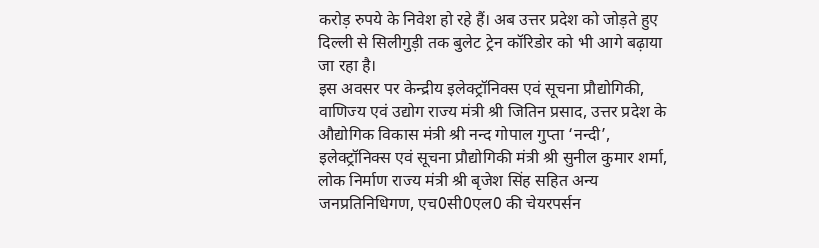करोड़ रुपये के निवेश हो रहे हैं। अब उत्तर प्रदेश को जोड़ते हुए दिल्ली से सिलीगुड़ी तक बुलेट ट्रेन कॉरिडोर को भी आगे बढ़ाया जा रहा है।
इस अवसर पर केन्द्रीय इलेक्ट्रॉनिक्स एवं सूचना प्रौद्योगिकी, वाणिज्य एवं उद्योग राज्य मंत्री श्री जितिन प्रसाद, उत्तर प्रदेश के औद्योगिक विकास मंत्री श्री नन्द गोपाल गुप्ता ‘नन्दी’, इलेक्ट्रॉनिक्स एवं सूचना प्रौद्योगिकी मंत्री श्री सुनील कुमार शर्मा, लोक निर्माण राज्य मंत्री श्री बृजेश सिंह सहित अन्य जनप्रतिनिधिगण, एच0सी0एल0 की चेयरपर्सन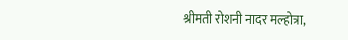श्रीमती रोशनी नादर मल्होत्रा,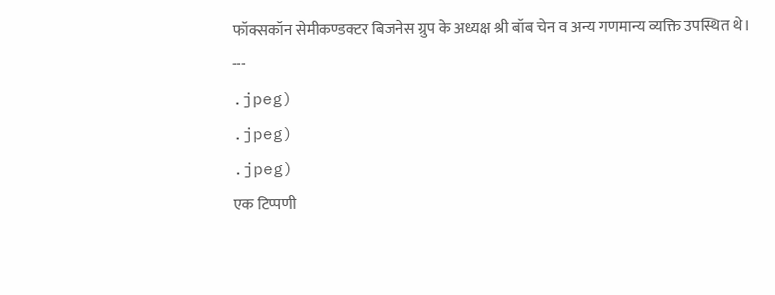फॉक्सकॉन सेमीकण्डक्टर बिजनेस ग्रुप के अध्यक्ष श्री बॉब चेन व अन्य गणमान्य व्यक्ति उपस्थित थे।
---
.jpeg)
.jpeg)
.jpeg)
एक टिप्पणी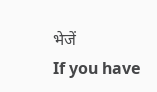भेजें
If you have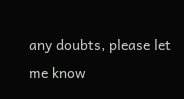any doubts, please let me know